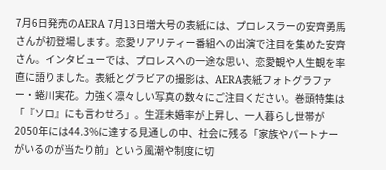7月6日発売のAERA 7月13日増大号の表紙には、プロレスラーの安齊勇馬さんが初登場します。恋愛リアリティー番組への出演で注目を集めた安齊さん。インタビューでは、プロレスへの一途な思い、恋愛観や人生観を率直に語りました。表紙とグラビアの撮影は、AERA表紙フォトグラファー・蜷川実花。力強く凛々しい写真の数々にご注目ください。巻頭特集は「『ソロ』にも言わせろ」。生涯未婚率が上昇し、一人暮らし世帯が2050年には44.3%に達する見通しの中、社会に残る「家族やパートナーがいるのが当たり前」という風潮や制度に切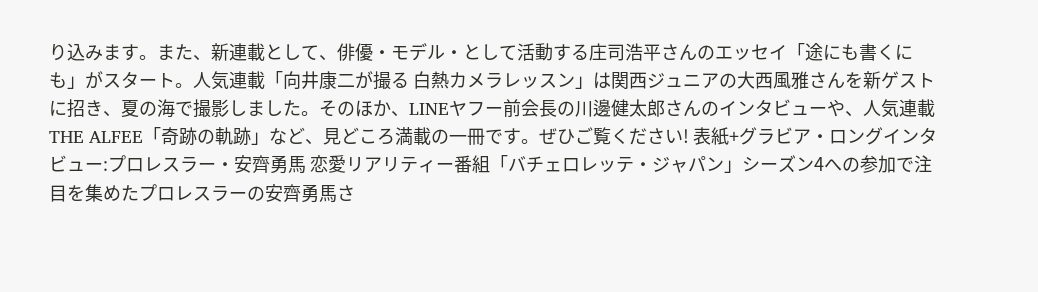り込みます。また、新連載として、俳優・モデル・として活動する庄司浩平さんのエッセイ「途にも書くにも」がスタート。人気連載「向井康二が撮る 白熱カメラレッスン」は関西ジュニアの大西風雅さんを新ゲストに招き、夏の海で撮影しました。そのほか、LINEヤフー前会長の川邊健太郎さんのインタビューや、人気連載THE ALFEE「奇跡の軌跡」など、見どころ満載の一冊です。ぜひご覧ください! 表紙+グラビア・ロングインタビュー:プロレスラー・安齊勇馬 恋愛リアリティー番組「バチェロレッテ・ジャパン」シーズン4への参加で注目を集めたプロレスラーの安齊勇馬さ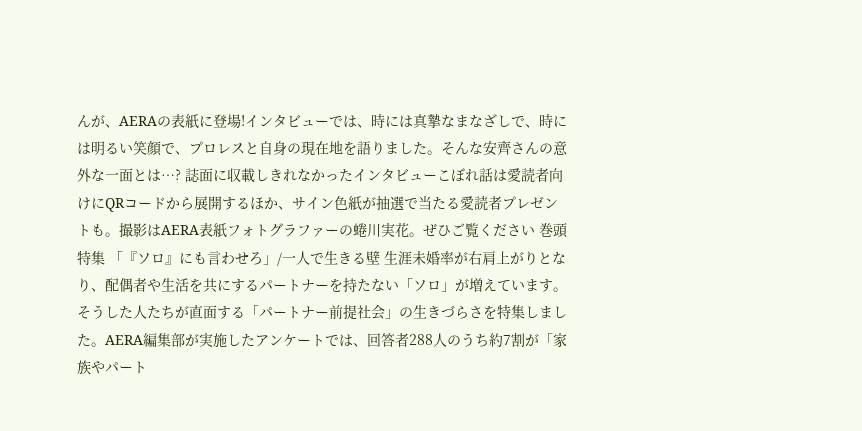んが、AERAの表紙に登場!インタビューでは、時には真摯なまなざしで、時には明るい笑顔で、プロレスと自身の現在地を語りました。そんな安齊さんの意外な一面とは…? 誌面に収載しきれなかったインタビューこぼれ話は愛読者向けにQRコードから展開するほか、サイン色紙が抽選で当たる愛読者プレゼントも。撮影はAERA表紙フォトグラファーの蜷川実花。ぜひご覧ください 巻頭特集 「『ソロ』にも言わせろ」/一人で生きる壁 生涯未婚率が右肩上がりとなり、配偶者や生活を共にするパートナーを持たない「ソロ」が増えています。そうした人たちが直面する「パートナー前提社会」の生きづらさを特集しました。AERA編集部が実施したアンケートでは、回答者288人のうち約7割が「家族やパート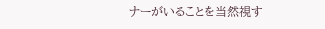ナーがいることを当然視す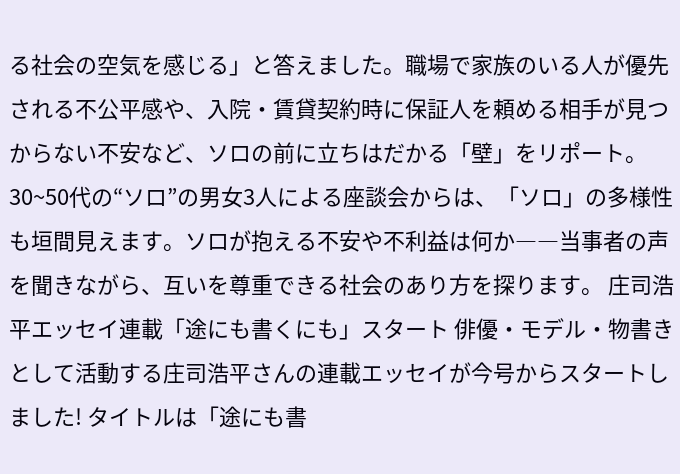る社会の空気を感じる」と答えました。職場で家族のいる人が優先される不公平感や、入院・賃貸契約時に保証人を頼める相手が見つからない不安など、ソロの前に立ちはだかる「壁」をリポート。30~50代の“ソロ”の男女3人による座談会からは、「ソロ」の多様性も垣間見えます。ソロが抱える不安や不利益は何か――当事者の声を聞きながら、互いを尊重できる社会のあり方を探ります。 庄司浩平エッセイ連載「途にも書くにも」スタート 俳優・モデル・物書きとして活動する庄司浩平さんの連載エッセイが今号からスタートしました! タイトルは「途にも書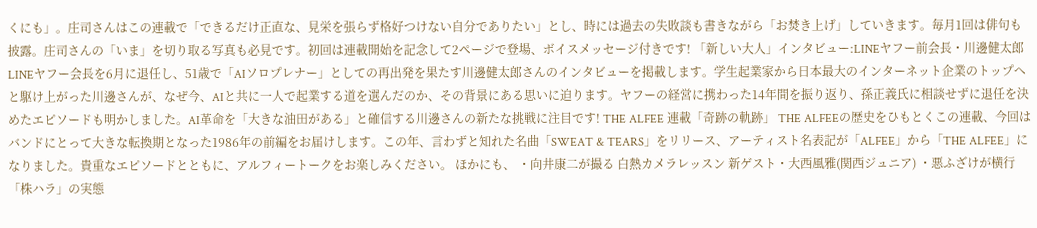くにも」。庄司さんはこの連載で「できるだけ正直な、見栄を張らず格好つけない自分でありたい」とし、時には過去の失敗談も書きながら「お焚き上げ」していきます。毎月1回は俳句も披露。庄司さんの「いま」を切り取る写真も必見です。初回は連載開始を記念して2ページで登場、ボイスメッセージ付きです! 「新しい大人」インタビュー:LINEヤフー前会長・川邊健太郎 LINEヤフー会長を6月に退任し、51歳で「AIソロプレナー」としての再出発を果たす川邊健太郎さんのインタビューを掲載します。学生起業家から日本最大のインターネット企業のトップへと駆け上がった川邊さんが、なぜ今、AIと共に一人で起業する道を選んだのか、その背景にある思いに迫ります。ヤフーの経営に携わった14年間を振り返り、孫正義氏に相談せずに退任を決めたエピソードも明かしました。AI革命を「大きな油田がある」と確信する川邊さんの新たな挑戦に注目です! THE ALFEE 連載「奇跡の軌跡」 THE ALFEEの歴史をひもとくこの連載、今回はバンドにとって大きな転換期となった1986年の前編をお届けします。この年、言わずと知れた名曲「SWEAT & TEARS」をリリース、アーティスト名表記が「ALFEE」から「THE ALFEE」になりました。貴重なエピソードとともに、アルフィートークをお楽しみください。 ほかにも、 ・向井康二が撮る 白熱カメラレッスン 新ゲスト・大西風雅(関西ジュニア) ・悪ふざけが横行「株ハラ」の実態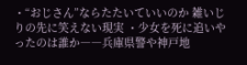・“おじさん”ならたたいていいのか 雑いじりの先に笑えない現実 ・少女を死に追いやったのは誰か――兵庫県警や神戸地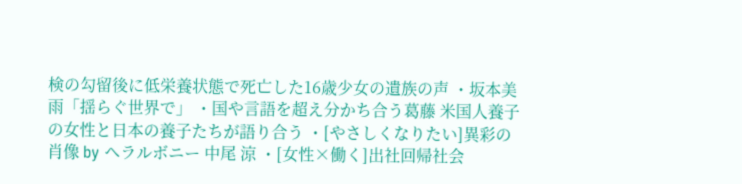検の勾留後に低栄養状態で死亡した16歳少女の遺族の声 ・坂本美雨「揺らぐ世界で」 ・国や言語を超え分かち合う葛藤 米国人養子の女性と日本の養子たちが語り合う ・[やさしくなりたい]異彩の肖像 by ヘラルボニー 中尾 涼 ・[女性×働く]出社回帰社会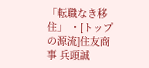「転職なき移住」 ・[トップの源流]住友商事 兵頭誠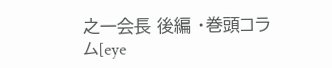之一会長 後編 ・巻頭コラム[eye